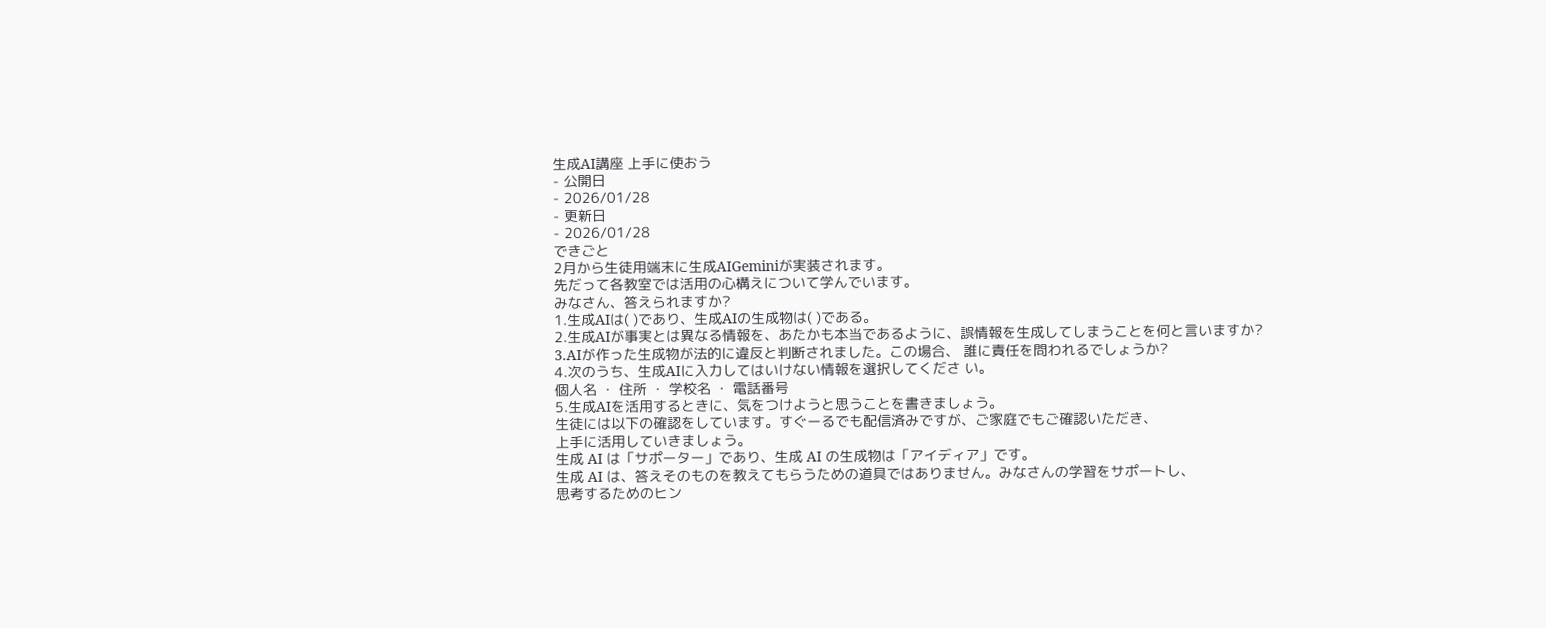生成AI講座 上手に使おう
- 公開日
- 2026/01/28
- 更新日
- 2026/01/28
できごと
2月から生徒用端末に生成AIGeminiが実装されます。
先だって各教室では活用の心構えについて学んでいます。
みなさん、答えられますか?
1.生成AIは( )であり、生成AIの生成物は( )である。
2.生成AIが事実とは異なる情報を、あたかも本当であるように、誤情報を生成してしまうことを何と言いますか?
3.AIが作った生成物が法的に違反と判断されました。この場合、 誰に責任を問われるでしょうか?
4.次のうち、生成AIに入力してはいけない情報を選択してくださ い。
個人名 ・ 住所 ・ 学校名 ・ 電話番号
5.生成AIを活用するときに、気をつけようと思うことを書きましょう。
生徒には以下の確認をしています。すぐーるでも配信済みですが、ご家庭でもご確認いただき、
上手に活用していきましょう。
生成 AI は「サポーター」であり、生成 AI の生成物は「アイディア」です。
生成 AI は、答えそのものを教えてもらうための道具ではありません。みなさんの学習をサポートし、
思考するためのヒン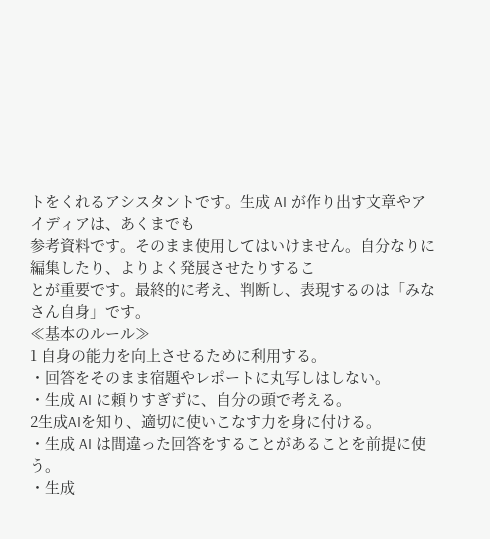トをくれるアシスタントです。生成 AI が作り出す文章やアイディアは、あくまでも
参考資料です。そのまま使用してはいけません。自分なりに編集したり、よりよく発展させたりするこ
とが重要です。最終的に考え、判断し、表現するのは「みなさん自身」です。
≪基本のルール≫
1 自身の能力を向上させるために利用する。
・回答をそのまま宿題やレポートに丸写しはしない。
・生成 AI に頼りすぎずに、自分の頭で考える。
2生成AIを知り、適切に使いこなす力を身に付ける。
・生成 AI は間違った回答をすることがあることを前提に使う。
・生成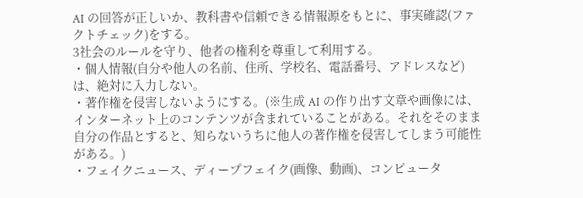AI の回答が正しいか、教科書や信頼できる情報源をもとに、事実確認(ファクトチェック)をする。
3社会のルールを守り、他者の権利を尊重して利用する。
・個人情報(自分や他人の名前、住所、学校名、電話番号、アドレスなど)は、絶対に入力しない。
・著作権を侵害しないようにする。(※生成 AI の作り出す文章や画像には、インターネット上のコンテンツが含まれていることがある。それをそのまま自分の作品とすると、知らないうちに他人の著作権を侵害してしまう可能性がある。)
・フェイクニュース、ディープフェイク(画像、動画)、コンピュータ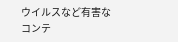ウイルスなど有害なコンテ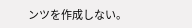ンツを作成しない。